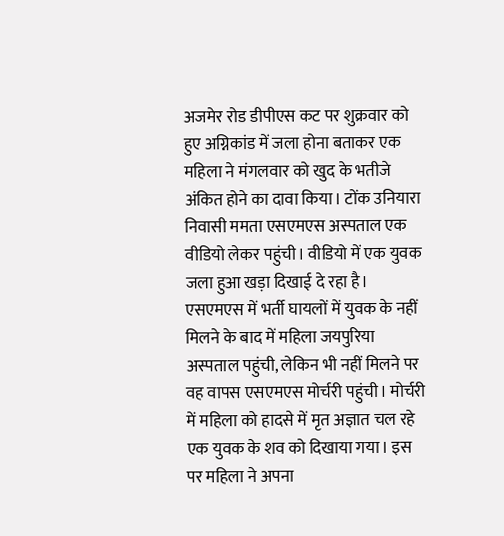अजमेर रोड डीपीएस कट पर शुक्रवार को हुए अग्निकांड में जला होना बताकर एक महिला ने मंगलवार को खुद के भतीजे अंकित होने का दावा किया। टोंक उनियारा निवासी ममता एसएमएस अस्पताल एक वीडियो लेकर पहुंची। वीडियो में एक युवक जला हुआ खड़ा दिखाई दे रहा है। एसएमएस में भर्ती घायलों में युवक के नहीं मिलने के बाद में महिला जयपुरिया अस्पताल पहुंची, लेकिन भी नहीं मिलने पर वह वापस एसएमएस मोर्चरी पहुंची। मोर्चरी में महिला को हादसे में मृत अज्ञात चल रहे एक युवक के शव को दिखाया गया। इस पर महिला ने अपना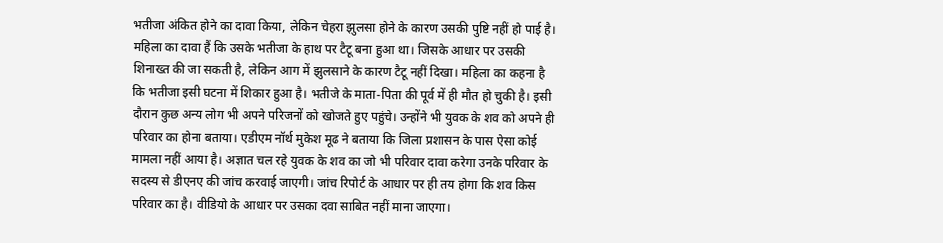भतीजा अंकित होने का दावा किया, लेकिन चेहरा झुलसा होने के कारण उसकी पुष्टि नहीं हो पाई है। महिला का दावा हैं कि उसके भतीजा के हाथ पर टैटू बना हुआ था। जिसके आधार पर उसकी शिनाख्त की जा सकती है, लेकिन आग में झुलसाने के कारण टैटू नहीं दिखा। महिला का कहना है कि भतीजा इसी घटना में शिकार हुआ है। भतीजे के माता-पिता की पूर्व में ही मौत हो चुकी है। इसी दौरान कुछ अन्य लोग भी अपने परिजनों को खोजते हुए पहुंचे। उन्होंने भी युवक के शव को अपने ही परिवार का होना बताया। एडीएम नॉर्थ मुकेश मूढ ने बताया कि जिला प्रशासन के पास ऐसा कोई मामला नहीं आया है। अज्ञात चल रहे युवक के शव का जो भी परिवार दावा करेगा उनके परिवार के सदस्य से डीएनए की जांच करवाई जाएगी। जांच रिपोर्ट के आधार पर ही तय होगा कि शव किस परिवार का है। वीडियो के आधार पर उसका दवा साबित नहीं माना जाएगा।